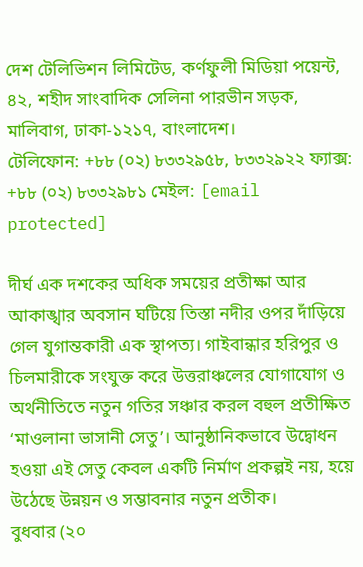দেশ টেলিভিশন লিমিটেড, কর্ণফুলী মিডিয়া পয়েন্ট, ৪২, শহীদ সাংবাদিক সেলিনা পারভীন সড়ক, মালিবাগ, ঢাকা-১২১৭, বাংলাদেশ।
টেলিফোন: +৮৮ (০২) ৮৩৩২৯৫৮, ৮৩৩২৯২২ ফ্যাক্স: +৮৮ (০২) ৮৩৩২৯৮১ মেইল: [email protected]

দীর্ঘ এক দশকের অধিক সময়ের প্রতীক্ষা আর আকাঙ্খার অবসান ঘটিয়ে তিস্তা নদীর ওপর দাঁড়িয়ে গেল যুগান্তকারী এক স্থাপত্য। গাইবান্ধার হরিপুর ও চিলমারীকে সংযুক্ত করে উত্তরাঞ্চলের যোগাযোগ ও অর্থনীতিতে নতুন গতির সঞ্চার করল বহুল প্রতীক্ষিত ‘মাওলানা ভাসানী সেতু’। আনুষ্ঠানিকভাবে উদ্বোধন হওয়া এই সেতু কেবল একটি নির্মাণ প্রকল্পই নয়, হয়ে উঠেছে উন্নয়ন ও সম্ভাবনার নতুন প্রতীক।
বুধবার (২০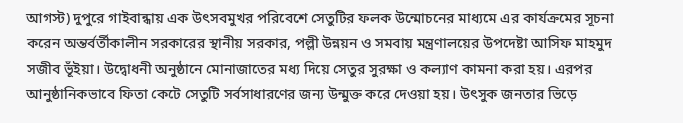আগস্ট) দুপুরে গাইবান্ধায় এক উৎসবমুখর পরিবেশে সেতুটির ফলক উন্মোচনের মাধ্যমে এর কার্যক্রমের সূচনা করেন অন্তর্বর্তীকালীন সরকারের স্থানীয় সরকার, পল্লী উন্নয়ন ও সমবায় মন্ত্রণালয়ের উপদেষ্টা আসিফ মাহমুদ সজীব ভূঁইয়া। উদ্বোধনী অনুষ্ঠানে মোনাজাতের মধ্য দিয়ে সেতুর সুরক্ষা ও কল্যাণ কামনা করা হয়। এরপর আনুষ্ঠানিকভাবে ফিতা কেটে সেতুটি সর্বসাধারণের জন্য উন্মুক্ত করে দেওয়া হয়। উৎসুক জনতার ভিড়ে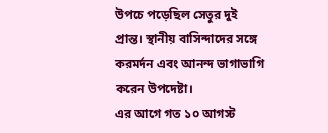উপচে পড়েছিল সেতুর দুই প্রান্ত। স্থানীয় বাসিন্দাদের সঙ্গে করমর্দন এবং আনন্দ ভাগাভাগি করেন উপদেষ্টা।
এর আগে গত ১০ আগস্ট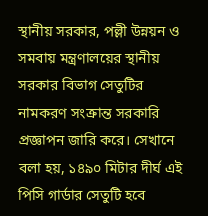স্থানীয় সরকার, পল্লী উন্নয়ন ও সমবায় মন্ত্রণালয়ের স্থানীয় সরকার বিভাগ সেতুটির নামকরণ সংক্রান্ত সরকারি প্রজ্ঞাপন জারি করে। সেখানে বলা হয়, ১৪৯০ মিটার দীর্ঘ এই পিসি গার্ডার সেতুটি হবে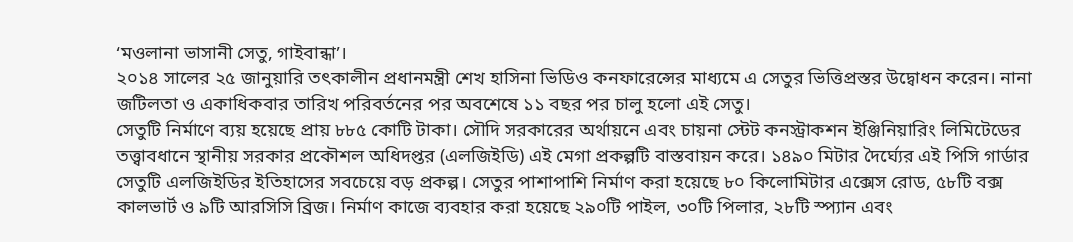‘মওলানা ভাসানী সেতু, গাইবান্ধা’।
২০১৪ সালের ২৫ জানুয়ারি তৎকালীন প্রধানমন্ত্রী শেখ হাসিনা ভিডিও কনফারেন্সের মাধ্যমে এ সেতুর ভিত্তিপ্রস্তর উদ্বোধন করেন। নানা জটিলতা ও একাধিকবার তারিখ পরিবর্তনের পর অবশেষে ১১ বছর পর চালু হলো এই সেতু।
সেতুটি নির্মাণে ব্যয় হয়েছে প্রায় ৮৮৫ কোটি টাকা। সৌদি সরকারের অর্থায়নে এবং চায়না স্টেট কনস্ট্রাকশন ইঞ্জিনিয়ারিং লিমিটেডের তত্ত্বাবধানে স্থানীয় সরকার প্রকৌশল অধিদপ্তর (এলজিইডি) এই মেগা প্রকল্পটি বাস্তবায়ন করে। ১৪৯০ মিটার দৈর্ঘ্যের এই পিসি গার্ডার সেতুটি এলজিইডির ইতিহাসের সবচেয়ে বড় প্রকল্প। সেতুর পাশাপাশি নির্মাণ করা হয়েছে ৮০ কিলোমিটার এক্সেস রোড, ৫৮টি বক্স কালভার্ট ও ৯টি আরসিসি ব্রিজ। নির্মাণ কাজে ব্যবহার করা হয়েছে ২৯০টি পাইল, ৩০টি পিলার, ২৮টি স্প্যান এবং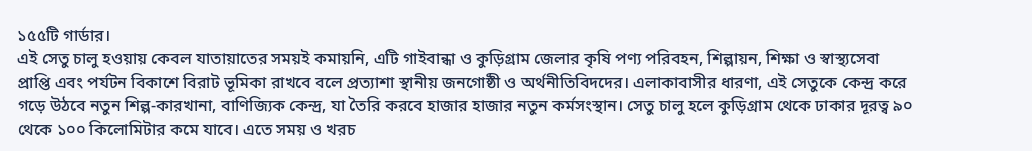১৫৫টি গার্ডার।
এই সেতু চালু হওয়ায় কেবল যাতায়াতের সময়ই কমায়নি, এটি গাইবান্ধা ও কুড়িগ্রাম জেলার কৃষি পণ্য পরিবহন, শিল্পায়ন, শিক্ষা ও স্বাস্থ্যসেবা প্রাপ্তি এবং পর্যটন বিকাশে বিরাট ভূমিকা রাখবে বলে প্রত্যাশা স্থানীয় জনগোষ্ঠী ও অর্থনীতিবিদদের। এলাকাবাসীর ধারণা, এই সেতুকে কেন্দ্র করে গড়ে উঠবে নতুন শিল্প-কারখানা, বাণিজ্যিক কেন্দ্র, যা তৈরি করবে হাজার হাজার নতুন কর্মসংস্থান। সেতু চালু হলে কুড়িগ্রাম থেকে ঢাকার দূরত্ব ৯০ থেকে ১০০ কিলোমিটার কমে যাবে। এতে সময় ও খরচ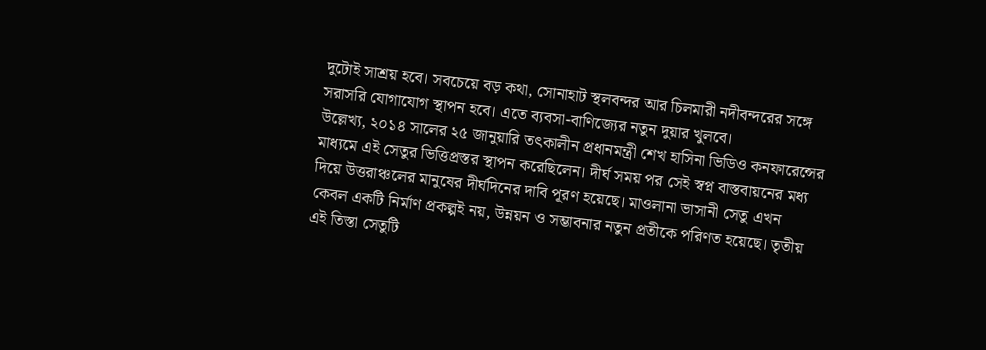দুটোই সাশ্রয় হবে। সবচেয়ে বড় কথা, সোনাহাট স্থলবন্দর আর চিলমারী নদীবন্দরের সঙ্গে সরাসরি যোগাযোগ স্থাপন হবে। এতে ব্যবসা-বাণিজ্যের নতুন দুয়ার খুলবে।
উল্লেখ্য, ২০১৪ সালের ২৫ জানুয়ারি তৎকালীন প্রধানমন্ত্রী শেখ হাসিনা ভিডিও কনফারেন্সের মাধ্যমে এই সেতুর ভিত্তিপ্রস্তর স্থাপন করেছিলেন। দীর্ঘ সময় পর সেই স্বপ্ন বাস্তবায়নের মধ্য দিয়ে উত্তরাঞ্চলের মানুষের দীর্ঘদিনের দাবি পূরণ হয়েছে। মাওলানা ভাসানী সেতু এখন কেবল একটি নির্মাণ প্রকল্পই নয়, উন্নয়ন ও সম্ভাবনার নতুন প্রতীকে পরিণত হয়েছে। তৃতীয় এই তিস্তা সেতুটি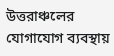উত্তরাঞ্চলের যোগাযোগ ব্যবস্থায়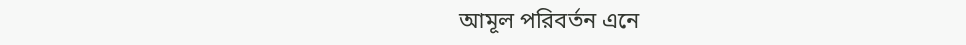আমূল পরিবর্তন এনে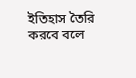ইতিহাস তৈরি করবে বলে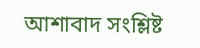আশাবাদ সংশ্লিষ্ট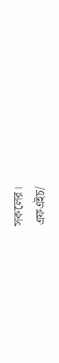সকলের।
এফএইচ/